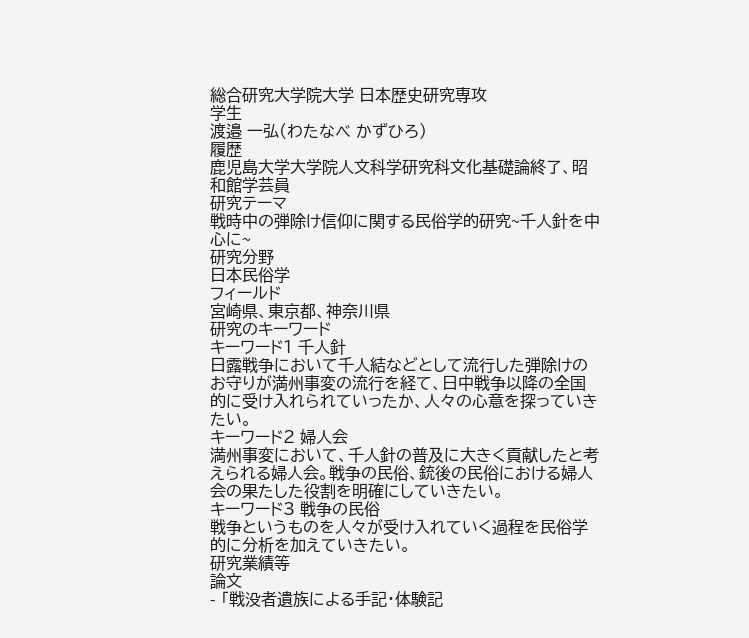総合研究大学院大学 日本歴史研究専攻
学生
渡邉 一弘(わたなべ かずひろ)
履歴
鹿児島大学大学院人文科学研究科文化基礎論終了、昭和館学芸員
研究テーマ
戦時中の弾除け信仰に関する民俗学的研究~千人針を中心に~
研究分野
日本民俗学
フィールド
宮崎県、東京都、神奈川県
研究のキーワード
キーワード1 千人針
日露戦争において千人結などとして流行した弾除けのお守りが満州事変の流行を経て、日中戦争以降の全国的に受け入れられていったか、人々の心意を探っていきたい。
キーワード2 婦人会
満州事変において、千人針の普及に大きく貢献したと考えられる婦人会。戦争の民俗、銃後の民俗における婦人会の果たした役割を明確にしていきたい。
キーワード3 戦争の民俗
戦争というものを人々が受け入れていく過程を民俗学的に分析を加えていきたい。
研究業績等
論文
- 「戦没者遺族による手記・体験記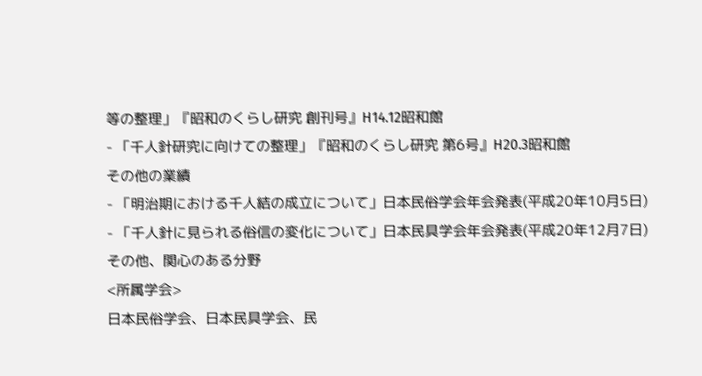等の整理」『昭和のくらし研究 創刊号』H14.12昭和館
- 「千人針研究に向けての整理」『昭和のくらし研究 第6号』H20.3昭和館
その他の業績
- 「明治期における千人結の成立について」日本民俗学会年会発表(平成20年10月5日)
- 「千人針に見られる俗信の変化について」日本民具学会年会発表(平成20年12月7日)
その他、関心のある分野
<所属学会>
日本民俗学会、日本民具学会、民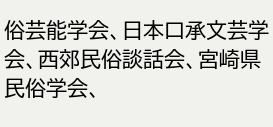俗芸能学会、日本口承文芸学会、西郊民俗談話会、宮崎県民俗学会、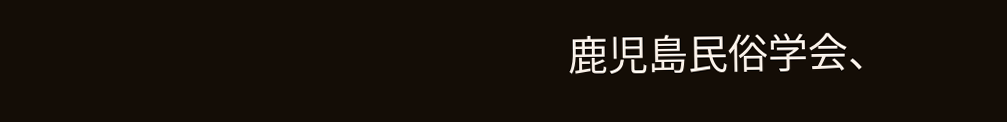鹿児島民俗学会、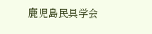鹿児島民具学会